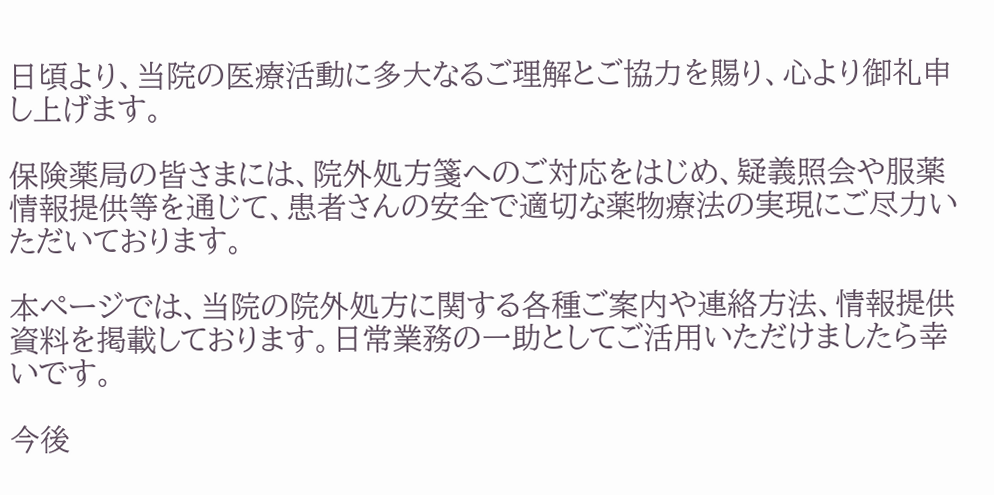日頃より、当院の医療活動に多大なるご理解とご協力を賜り、心より御礼申し上げます。

保険薬局の皆さまには、院外処方箋へのご対応をはじめ、疑義照会や服薬情報提供等を通じて、患者さんの安全で適切な薬物療法の実現にご尽力いただいております。

本ページでは、当院の院外処方に関する各種ご案内や連絡方法、情報提供資料を掲載しております。日常業務の一助としてご活用いただけましたら幸いです。

今後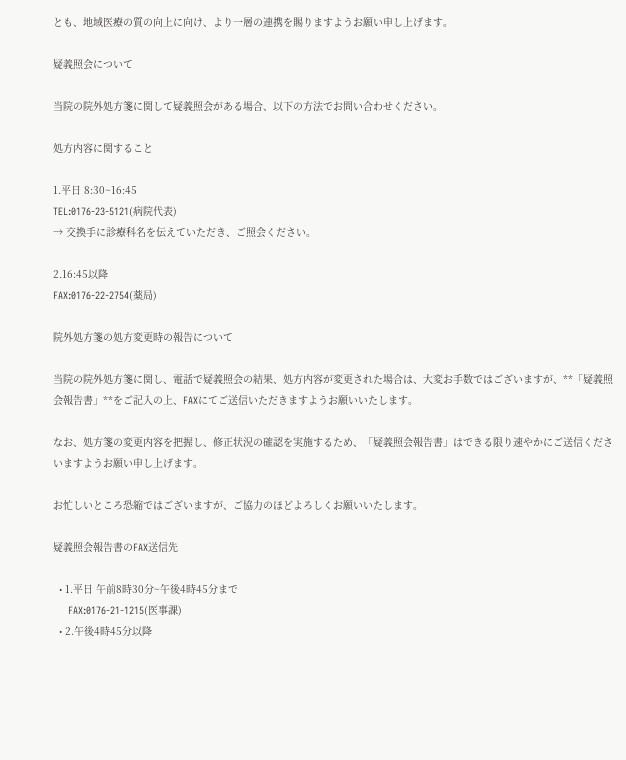とも、地域医療の質の向上に向け、より一層の連携を賜りますようお願い申し上げます。

疑義照会について

当院の院外処方箋に関して疑義照会がある場合、以下の方法でお問い合わせください。

処方内容に関すること

1.平日 8:30~16:45
TEL:0176-23-5121(病院代表)
→ 交換手に診療科名を伝えていただき、ご照会ください。

2.16:45以降
FAX:0176-22-2754(薬局)

院外処方箋の処方変更時の報告について

当院の院外処方箋に関し、電話で疑義照会の結果、処方内容が変更された場合は、大変お手数ではございますが、**「疑義照会報告書」**をご記入の上、FAXにてご送信いただきますようお願いいたします。

なお、処方箋の変更内容を把握し、修正状況の確認を実施するため、「疑義照会報告書」はできる限り速やかにご送信くださいますようお願い申し上げます。

お忙しいところ恐縮ではございますが、ご協力のほどよろしくお願いいたします。

疑義照会報告書のFAX送信先

  • 1.平日 午前8時30分~午後4時45分まで
     FAX:0176-21-1215(医事課)
  • 2.午後4時45分以降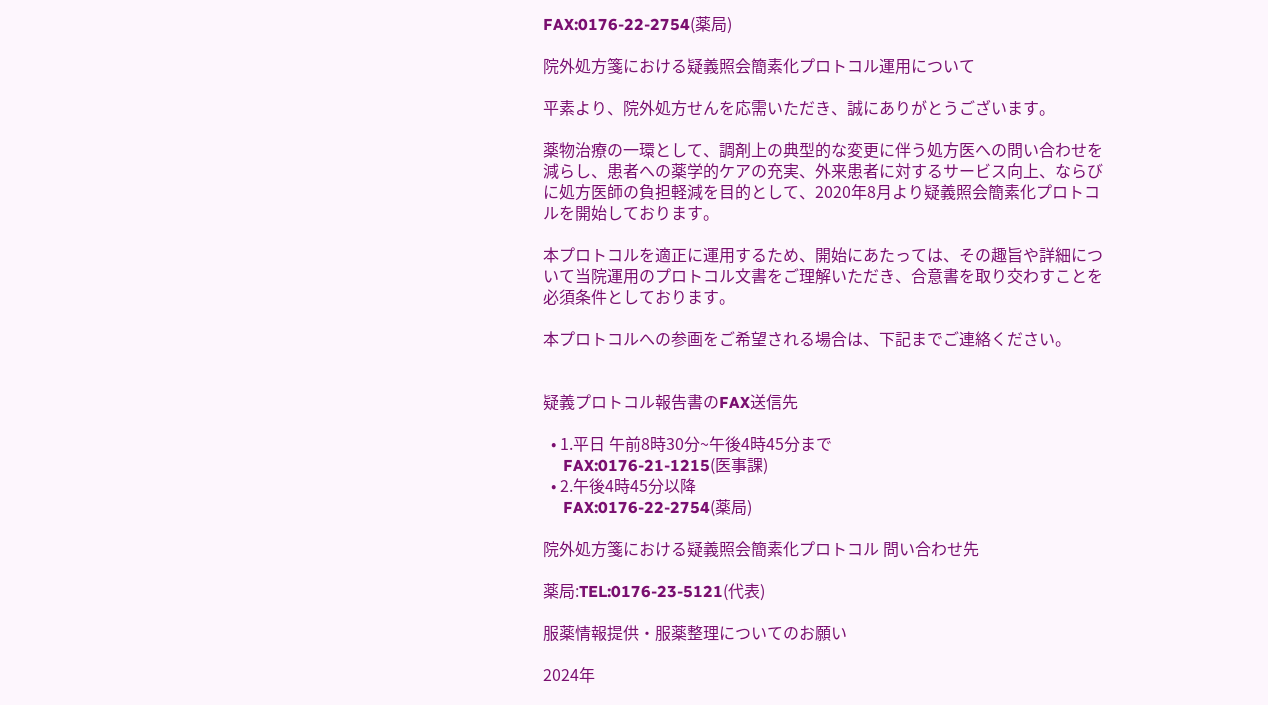FAX:0176-22-2754(薬局)

院外処方箋における疑義照会簡素化プロトコル運用について

平素より、院外処方せんを応需いただき、誠にありがとうございます。

薬物治療の一環として、調剤上の典型的な変更に伴う処方医への問い合わせを減らし、患者への薬学的ケアの充実、外来患者に対するサービス向上、ならびに処方医師の負担軽減を目的として、2020年8月より疑義照会簡素化プロトコルを開始しております。

本プロトコルを適正に運用するため、開始にあたっては、その趣旨や詳細について当院運用のプロトコル文書をご理解いただき、合意書を取り交わすことを必須条件としております。

本プロトコルへの参画をご希望される場合は、下記までご連絡ください。


疑義プロトコル報告書のFAX送信先

  • 1.平日 午前8時30分~午後4時45分まで
     FAX:0176-21-1215(医事課)
  • 2.午後4時45分以降
     FAX:0176-22-2754(薬局)

院外処方箋における疑義照会簡素化プロトコル 問い合わせ先

薬局:TEL:0176-23-5121(代表)

服薬情報提供・服薬整理についてのお願い

2024年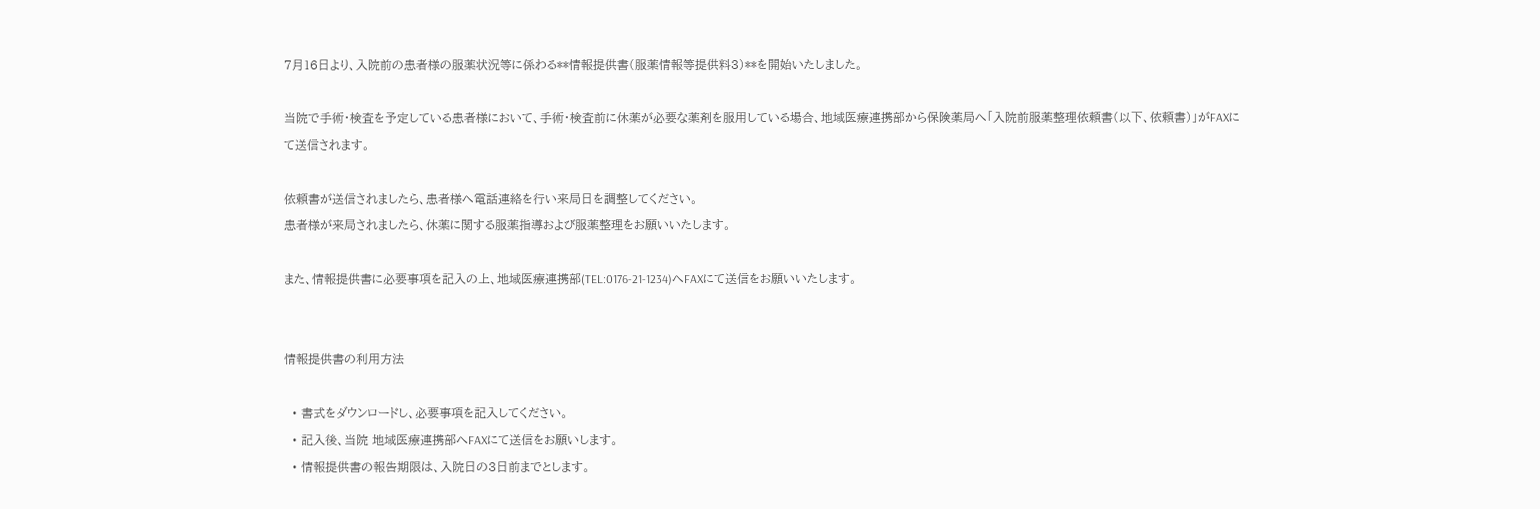7月16日より、入院前の患者様の服薬状況等に係わる**情報提供書(服薬情報等提供料3)**を開始いたしました。

当院で手術・検査を予定している患者様において、手術・検査前に休薬が必要な薬剤を服用している場合、地域医療連携部から保険薬局へ「入院前服薬整理依頼書(以下、依頼書)」がFAXにて送信されます。

依頼書が送信されましたら、患者様へ電話連絡を行い来局日を調整してください。
患者様が来局されましたら、休薬に関する服薬指導および服薬整理をお願いいたします。

また、情報提供書に必要事項を記入の上、地域医療連携部(TEL:0176-21-1234)へFAXにて送信をお願いいたします。


情報提供書の利用方法

  • 書式をダウンロードし、必要事項を記入してください。
  • 記入後、当院 地域医療連携部へFAXにて送信をお願いします。
  • 情報提供書の報告期限は、入院日の3日前までとします。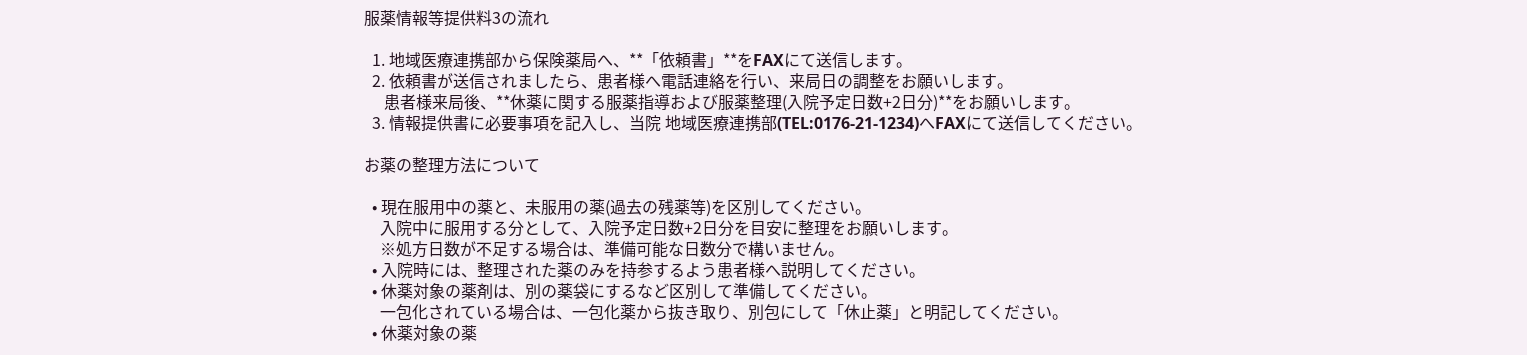服薬情報等提供料3の流れ

  1. 地域医療連携部から保険薬局へ、**「依頼書」**をFAXにて送信します。
  2. 依頼書が送信されましたら、患者様へ電話連絡を行い、来局日の調整をお願いします。
     患者様来局後、**休薬に関する服薬指導および服薬整理(入院予定日数+2日分)**をお願いします。
  3. 情報提供書に必要事項を記入し、当院 地域医療連携部(TEL:0176-21-1234)へFAXにて送信してください。

お薬の整理方法について

  • 現在服用中の薬と、未服用の薬(過去の残薬等)を区別してください。
    入院中に服用する分として、入院予定日数+2日分を目安に整理をお願いします。
    ※処方日数が不足する場合は、準備可能な日数分で構いません。
  • 入院時には、整理された薬のみを持参するよう患者様へ説明してください。
  • 休薬対象の薬剤は、別の薬袋にするなど区別して準備してください。
    一包化されている場合は、一包化薬から抜き取り、別包にして「休止薬」と明記してください。
  • 休薬対象の薬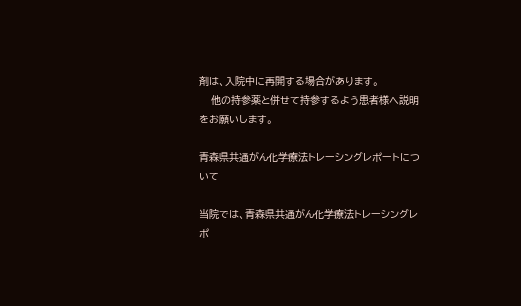剤は、入院中に再開する場合があります。
    他の持参薬と併せて持参するよう患者様へ説明をお願いします。

青森県共通がん化学療法トレーシングレポートについて

当院では、青森県共通がん化学療法トレーシングレポ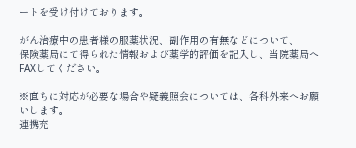ートを受け付けております。

がん治療中の患者様の服薬状況、副作用の有無などについて、
保険薬局にて得られた情報および薬学的評価を記入し、当院薬局へFAXしてください。

※直ちに対応が必要な場合や疑義照会については、各科外来へお願いします。
連携充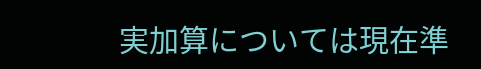実加算については現在準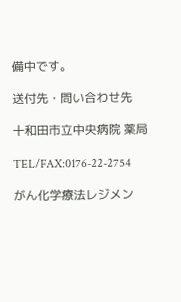備中です。

送付先・問い合わせ先

十和田市立中央病院 薬局

TEL/FAX:0176-22-2754

がん化学療法レジメン